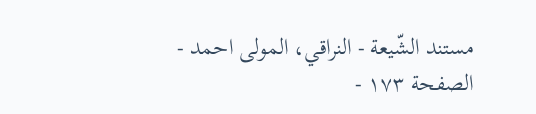مستند الشّيعة - النراقي، المولى احمد - الصفحة ١٧٣ -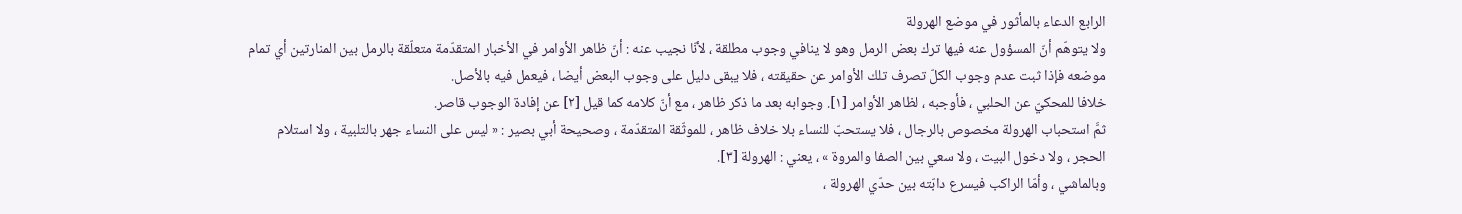الرابع الدعاء بالمأثور في موضع الهرولة
ولا يتوهّم أنّ المسؤول عنه فيها ترك بعض الرمل وهو لا ينافي وجوب مطلقة ، لأنّا نجيب عنه : أنّ ظاهر الأوامر في الأخبار المتقدّمة متعلّقة بالرمل بين المنارتين أي تمام موضعه فإذا ثبت عدم وجوب الكلّ تصرف تلك الأوامر عن حقيقته ، فلا يبقى دليل على وجوب البعض أيضا ، فيعمل فيه بالأصل.
خلافا للمحكيّ عن الحلبي ، فأوجبه ، لظاهر الأوامر [١]. وجوابه بعد ما ذكر ظاهر ، مع أنّ كلامه كما قيل [٢] عن إفادة الوجوب قاصر.
ثمَّ استحباب الهرولة مخصوص بالرجال ، فلا يستحبّ للنساء بلا خلاف ظاهر ، للموثّقة المتقدّمة ، وصحيحة أبي بصير : « ليس على النساء جهر بالتلبية ، ولا استلام الحجر ، ولا دخول البيت ، ولا سعي بين الصفا والمروة » ، يعني : الهرولة [٣].
وبالماشي ، وأمّا الراكب فيسرع دابّته بين حدّي الهرولة ،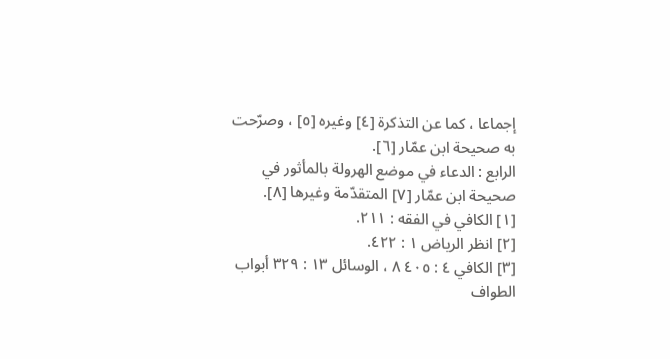إجماعا ، كما عن التذكرة [٤] وغيره [٥] ، وصرّحت به صحيحة ابن عمّار [٦].
الرابع : الدعاء في موضع الهرولة بالمأثور في صحيحة ابن عمّار [٧] المتقدّمة وغيرها [٨].
[١] الكافي في الفقه : ٢١١.
[٢] انظر الرياض ١ : ٤٢٢.
[٣] الكافي ٤ : ٤٠٥ ٨ ، الوسائل ١٣ : ٣٢٩ أبواب الطواف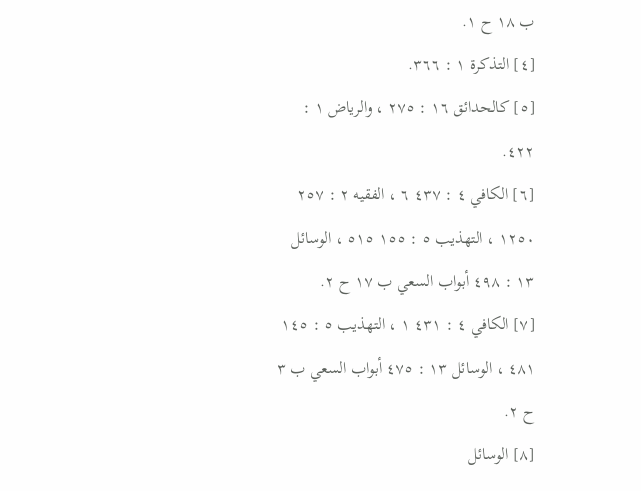ب ١٨ ح ١.
[٤] التذكرة ١ : ٣٦٦.
[٥] كالحدائق ١٦ : ٢٧٥ ، والرياض ١ : ٤٢٢.
[٦] الكافي ٤ : ٤٣٧ ٦ ، الفقيه ٢ : ٢٥٧ ١٢٥٠ ، التهذيب ٥ : ١٥٥ ٥١٥ ، الوسائل ١٣ : ٤٩٨ أبواب السعي ب ١٧ ح ٢.
[٧] الكافي ٤ : ٤٣١ ١ ، التهذيب ٥ : ١٤٥ ٤٨١ ، الوسائل ١٣ : ٤٧٥ أبواب السعي ب ٣ ح ٢.
[٨] الوسائل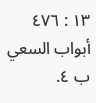١٣ : ٤٧٦ أبواب السعي ب ٤.